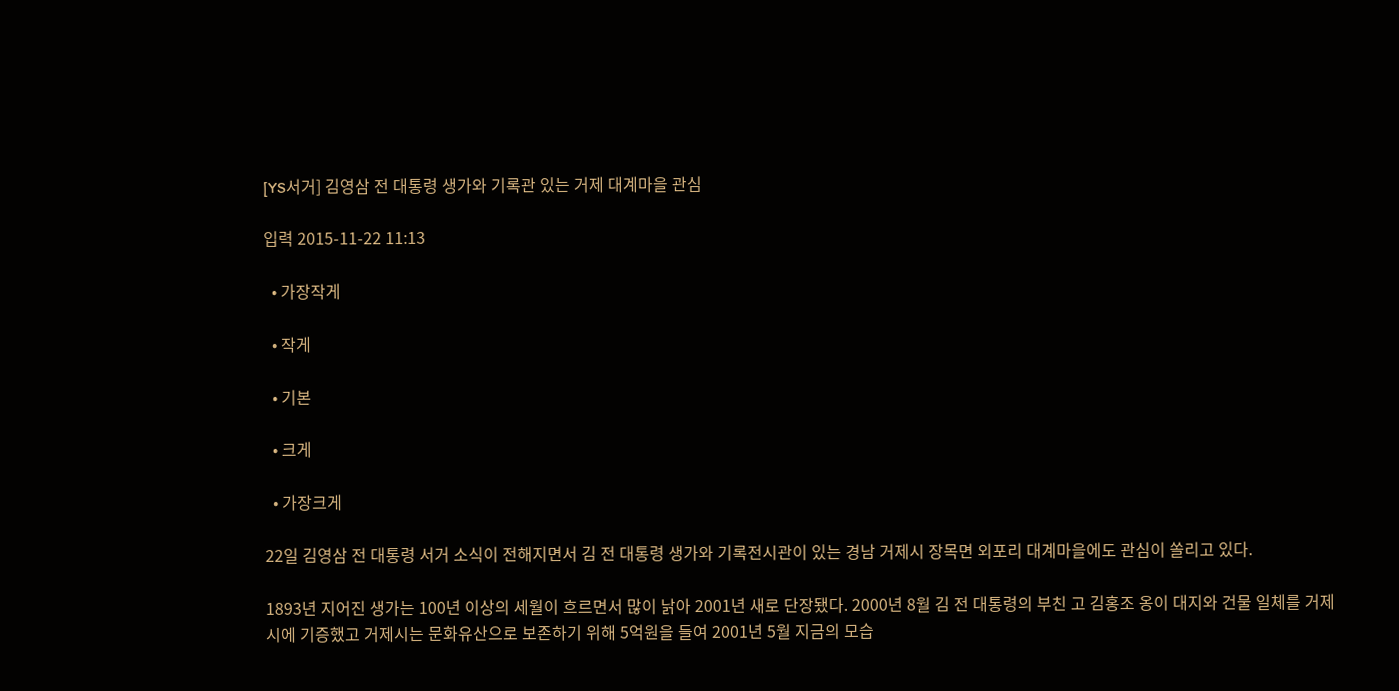[YS서거] 김영삼 전 대통령 생가와 기록관 있는 거제 대계마을 관심

입력 2015-11-22 11:13

  • 가장작게

  • 작게

  • 기본

  • 크게

  • 가장크게

22일 김영삼 전 대통령 서거 소식이 전해지면서 김 전 대통령 생가와 기록전시관이 있는 경남 거제시 장목면 외포리 대계마을에도 관심이 쏠리고 있다.

1893년 지어진 생가는 100년 이상의 세월이 흐르면서 많이 낡아 2001년 새로 단장됐다. 2000년 8월 김 전 대통령의 부친 고 김홍조 옹이 대지와 건물 일체를 거제시에 기증했고 거제시는 문화유산으로 보존하기 위해 5억원을 들여 2001년 5월 지금의 모습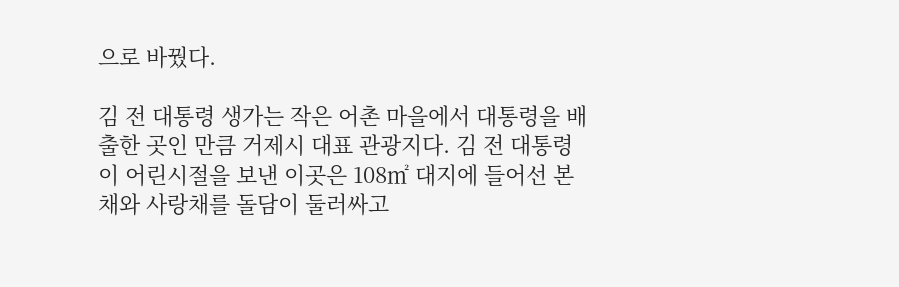으로 바꿨다.

김 전 대통령 생가는 작은 어촌 마을에서 대통령을 배출한 곳인 만큼 거제시 대표 관광지다. 김 전 대통령이 어린시절을 보낸 이곳은 108㎡ 대지에 들어선 본채와 사랑채를 돌담이 둘러싸고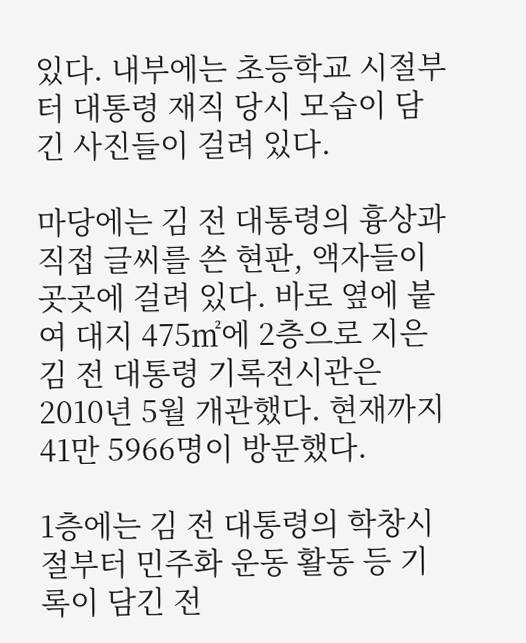있다. 내부에는 초등학교 시절부터 대통령 재직 당시 모습이 담긴 사진들이 걸려 있다.

마당에는 김 전 대통령의 흉상과 직접 글씨를 쓴 현판, 액자들이 곳곳에 걸려 있다. 바로 옆에 붙여 대지 475㎡에 2층으로 지은 김 전 대통령 기록전시관은 2010년 5월 개관했다. 현재까지 41만 5966명이 방문했다.

1층에는 김 전 대통령의 학창시절부터 민주화 운동 활동 등 기록이 담긴 전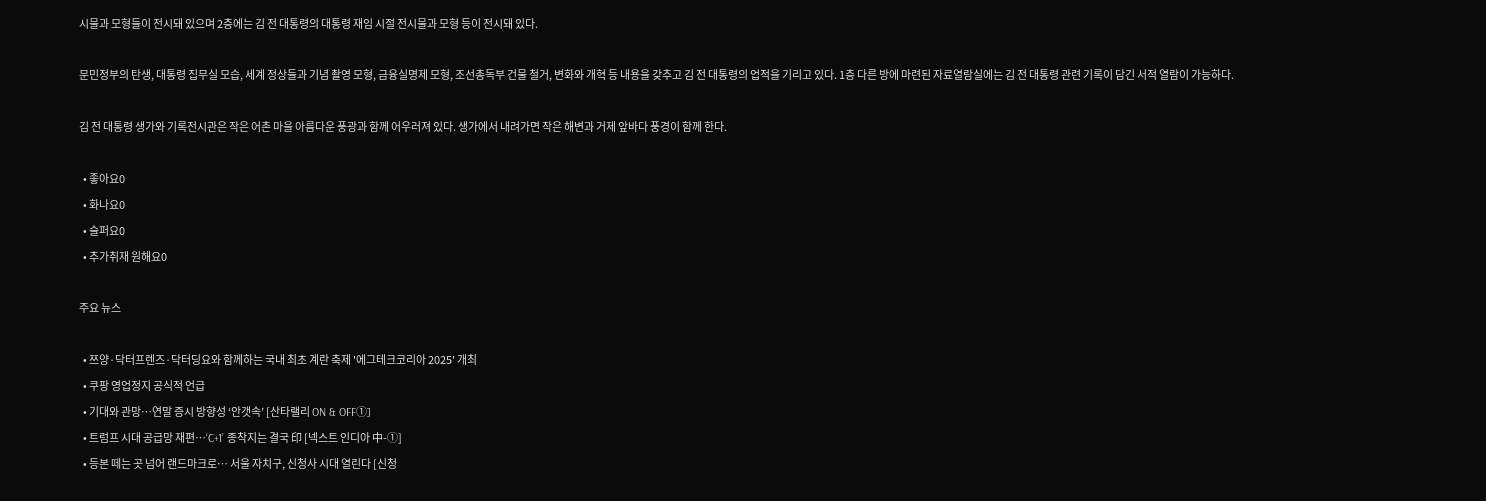시물과 모형들이 전시돼 있으며 2층에는 김 전 대통령의 대통령 재임 시절 전시물과 모형 등이 전시돼 있다.

문민정부의 탄생, 대통령 집무실 모습, 세계 정상들과 기념 촬영 모형, 금융실명제 모형, 조선총독부 건물 철거, 변화와 개혁 등 내용을 갖추고 김 전 대통령의 업적을 기리고 있다. 1층 다른 방에 마련된 자료열람실에는 김 전 대통령 관련 기록이 담긴 서적 열람이 가능하다.

김 전 대통령 생가와 기록전시관은 작은 어촌 마을 아름다운 풍광과 함께 어우러져 있다. 생가에서 내려가면 작은 해변과 거제 앞바다 풍경이 함께 한다.

  • 좋아요0
  • 화나요0
  • 슬퍼요0
  • 추가취재 원해요0

주요 뉴스

  • 쯔양·닥터프렌즈·닥터딩요와 함께하는 국내 최초 계란 축제 '에그테크코리아 2025' 개최
  • 쿠팡 영업정지 공식적 언급
  • 기대와 관망…연말 증시 방향성 ‘안갯속’ [산타랠리 ON & OFF①]
  • 트럼프 시대 공급망 재편…‘C+1’ 종착지는 결국 印 [넥스트 인디아 中-①]
  • 등본 떼는 곳 넘어 랜드마크로… 서울 자치구, 신청사 시대 열린다 [신청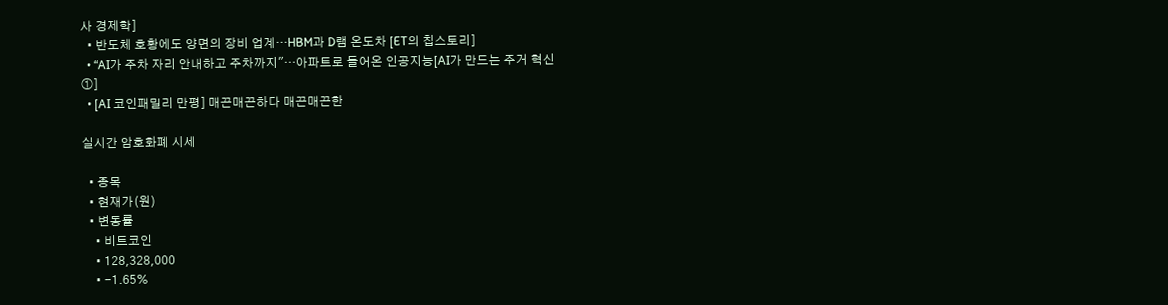사 경제학]
  • 반도체 호황에도 양면의 장비 업계…HBM과 D램 온도차 [ET의 칩스토리]
  • “AI가 주차 자리 안내하고 주차까지"…아파트로 들어온 인공지능[AI가 만드는 주거 혁신①]
  • [AI 코인패밀리 만평] 매끈매끈하다 매끈매끈한

실시간 암호화폐 시세

  • 종목
  • 현재가(원)
  • 변동률
    • 비트코인
    • 128,328,000
    • -1.65%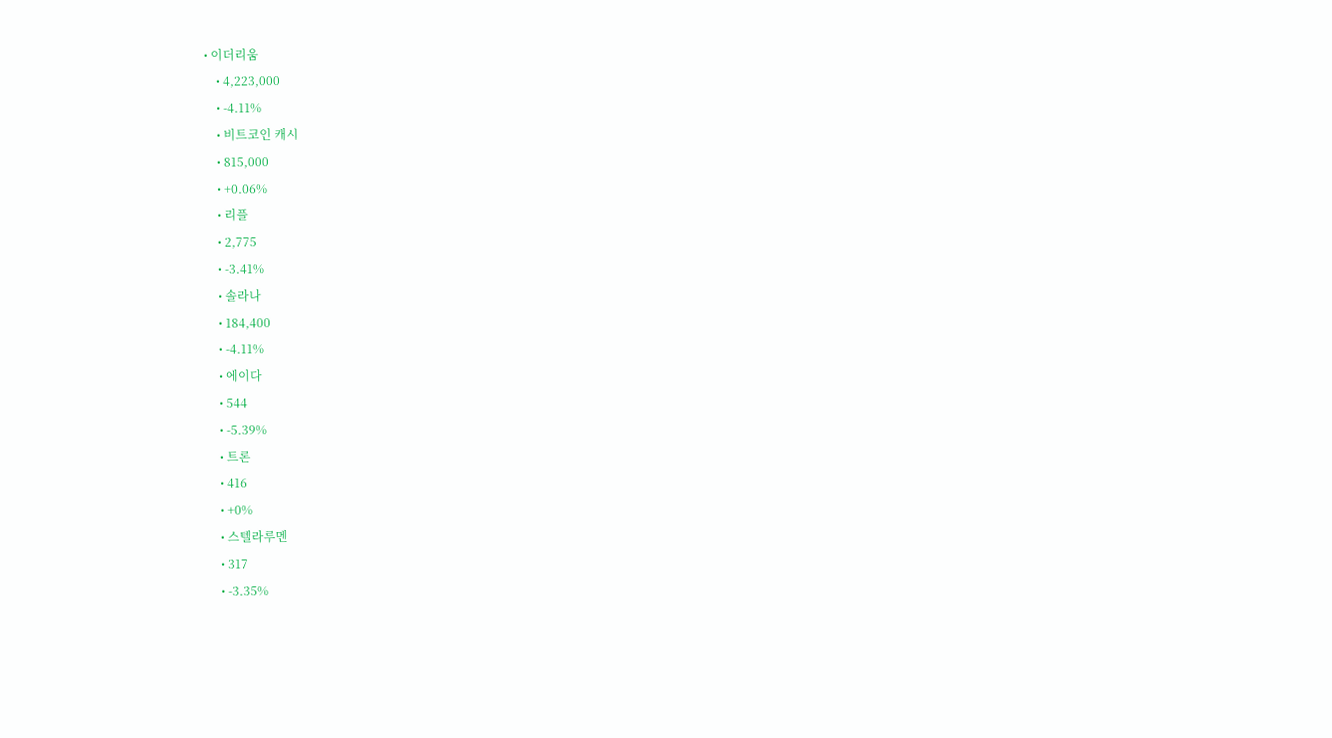• 이더리움
    • 4,223,000
    • -4.11%
    • 비트코인 캐시
    • 815,000
    • +0.06%
    • 리플
    • 2,775
    • -3.41%
    • 솔라나
    • 184,400
    • -4.11%
    • 에이다
    • 544
    • -5.39%
    • 트론
    • 416
    • +0%
    • 스텔라루멘
    • 317
    • -3.35%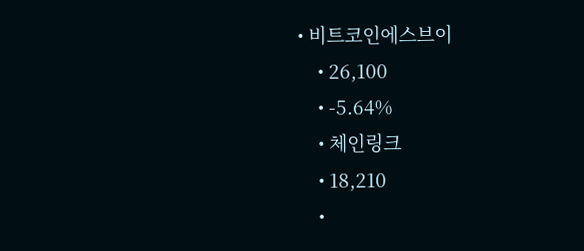• 비트코인에스브이
    • 26,100
    • -5.64%
    • 체인링크
    • 18,210
    •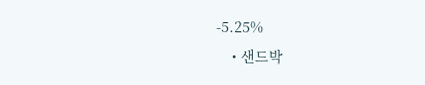-5.25%
    • 샌드박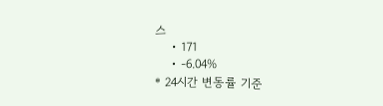스
    • 171
    • -6.04%
* 24시간 변동률 기준